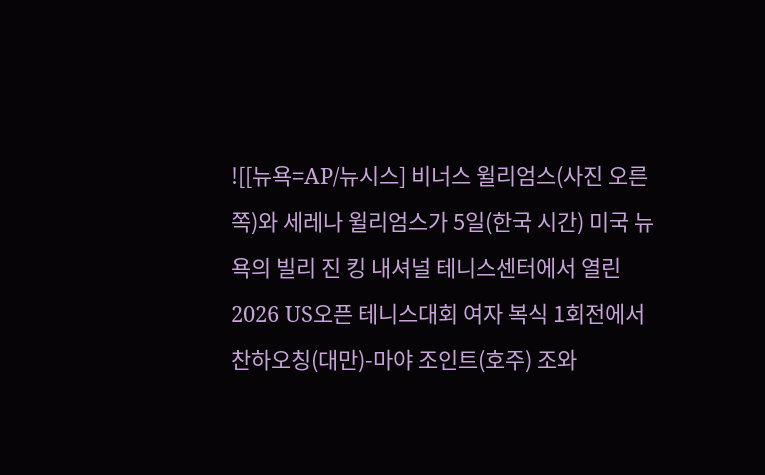![[뉴욕=AP/뉴시스] 비너스 윌리엄스(사진 오른쪽)와 세레나 윌리엄스가 5일(한국 시간) 미국 뉴욕의 빌리 진 킹 내셔널 테니스센터에서 열린 2026 US오픈 테니스대회 여자 복식 1회전에서 찬하오칭(대만)-마야 조인트(호주) 조와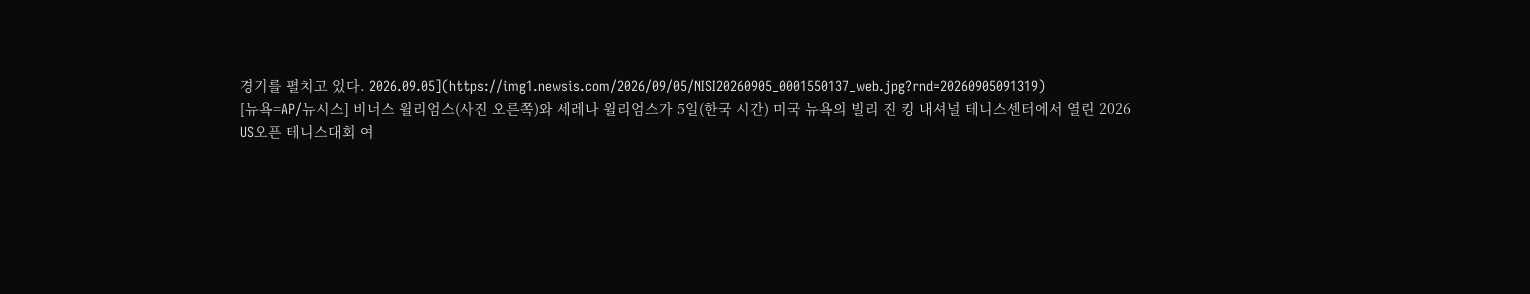경기를 펼치고 있다. 2026.09.05](https://img1.newsis.com/2026/09/05/NISI20260905_0001550137_web.jpg?rnd=20260905091319)
[뉴욕=AP/뉴시스] 비너스 윌리엄스(사진 오른쪽)와 세레나 윌리엄스가 5일(한국 시간) 미국 뉴욕의 빌리 진 킹 내셔널 테니스센터에서 열린 2026 US오픈 테니스대회 여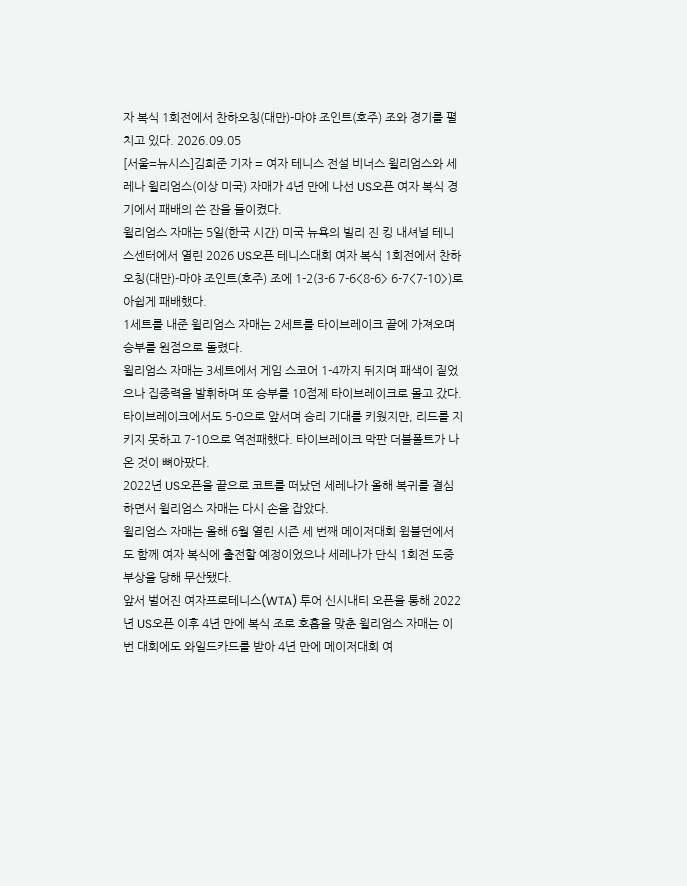자 복식 1회전에서 찬하오칭(대만)-마야 조인트(호주) 조와 경기를 펼치고 있다. 2026.09.05
[서울=뉴시스]김희준 기자 = 여자 테니스 전설 비너스 윌리엄스와 세레나 윌리엄스(이상 미국) 자매가 4년 만에 나선 US오픈 여자 복식 경기에서 패배의 쓴 잔을 들이켰다.
윌리엄스 자매는 5일(한국 시간) 미국 뉴욕의 빌리 진 킹 내셔널 테니스센터에서 열린 2026 US오픈 테니스대회 여자 복식 1회전에서 찬하오칭(대만)-마야 조인트(호주) 조에 1-2(3-6 7-6<8-6> 6-7<7-10>)로 아쉽게 패배했다.
1세트를 내준 윌리엄스 자매는 2세트를 타이브레이크 끝에 가져오며 승부를 원점으로 돌렸다.
윌리엄스 자매는 3세트에서 게임 스코어 1-4까지 뒤지며 패색이 짙었으나 집중력을 발휘하며 또 승부를 10점제 타이브레이크로 몰고 갔다.
타이브레이크에서도 5-0으로 앞서며 승리 기대를 키웠지만, 리드를 지키지 못하고 7-10으로 역전패했다. 타이브레이크 막판 더블폴트가 나온 것이 뼈아팠다.
2022년 US오픈을 끝으로 코트를 떠났던 세레나가 올해 복귀를 결심하면서 윌리엄스 자매는 다시 손을 잡았다.
윌리엄스 자매는 올해 6월 열린 시즌 세 번째 메이저대회 윔블던에서도 함께 여자 복식에 출전할 예정이었으나 세레나가 단식 1회전 도중 부상을 당해 무산됐다.
앞서 벌어진 여자프로테니스(WTA) 투어 신시내티 오픈을 통해 2022년 US오픈 이후 4년 만에 복식 조로 호흡을 맞춘 윌리엄스 자매는 이번 대회에도 와일드카드를 받아 4년 만에 메이저대회 여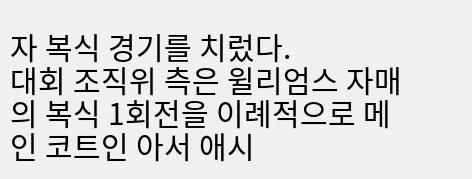자 복식 경기를 치렀다.
대회 조직위 측은 윌리엄스 자매의 복식 1회전을 이례적으로 메인 코트인 아서 애시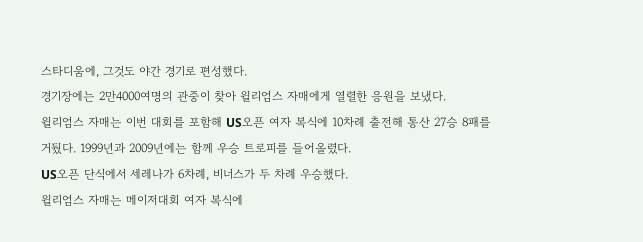스타디움에, 그것도 야간 경기로 편성했다.
경기장에는 2만4000여명의 관중이 찾아 윌리엄스 자매에게 열렬한 응원을 보냈다.
윌리엄스 자매는 이번 대회를 포함해 US오픈 여자 복식에 10차례 출전해 통산 27승 8패를 거뒀다. 1999년과 2009년에는 함께 우승 트로피를 들어올렸다.
US오픈 단식에서 세레나가 6차례, 비너스가 두 차례 우승했다.
윌리엄스 자매는 메이저대회 여자 복식에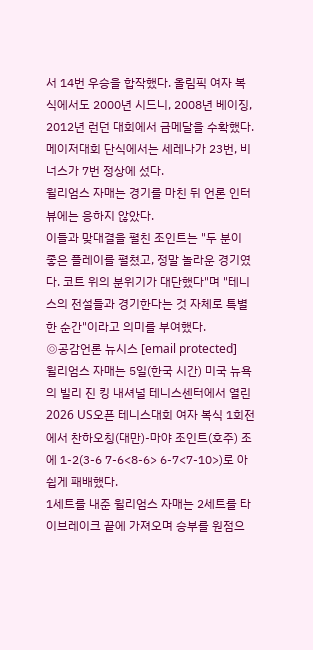서 14번 우승을 합작했다. 올림픽 여자 복식에서도 2000년 시드니, 2008년 베이징, 2012년 런던 대회에서 금메달을 수확했다.
메이저대회 단식에서는 세레나가 23번, 비너스가 7번 정상에 섰다.
윌리엄스 자매는 경기를 마친 뒤 언론 인터뷰에는 응하지 않았다.
이들과 맞대결을 펼친 조인트는 "두 분이 좋은 플레이를 펼쳤고, 정말 놀라운 경기였다. 코트 위의 분위기가 대단했다"며 "테니스의 전설들과 경기한다는 것 자체로 특별한 순간"이라고 의미를 부여했다.
◎공감언론 뉴시스 [email protected]
윌리엄스 자매는 5일(한국 시간) 미국 뉴욕의 빌리 진 킹 내셔널 테니스센터에서 열린 2026 US오픈 테니스대회 여자 복식 1회전에서 찬하오칭(대만)-마야 조인트(호주) 조에 1-2(3-6 7-6<8-6> 6-7<7-10>)로 아쉽게 패배했다.
1세트를 내준 윌리엄스 자매는 2세트를 타이브레이크 끝에 가져오며 승부를 원점으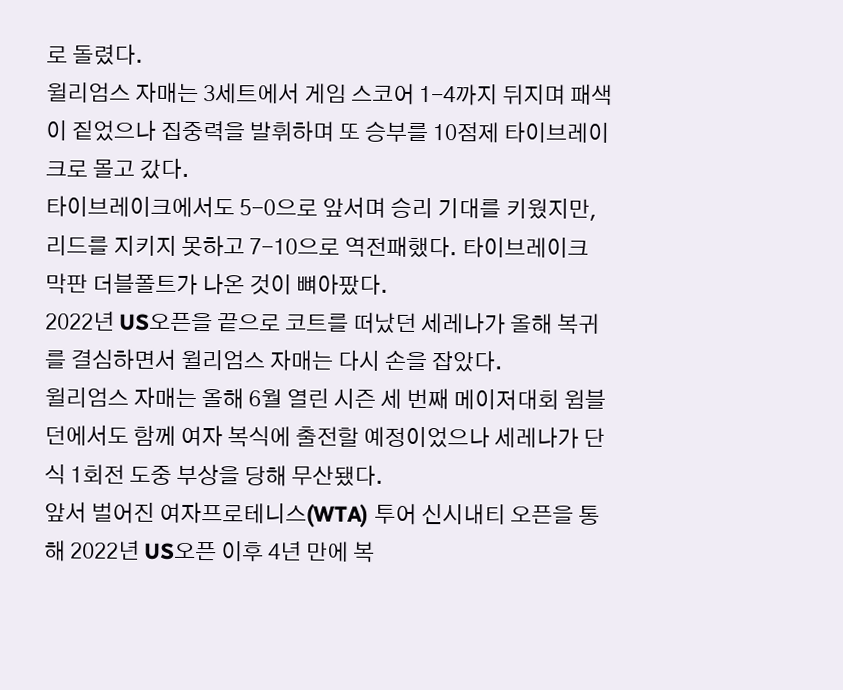로 돌렸다.
윌리엄스 자매는 3세트에서 게임 스코어 1-4까지 뒤지며 패색이 짙었으나 집중력을 발휘하며 또 승부를 10점제 타이브레이크로 몰고 갔다.
타이브레이크에서도 5-0으로 앞서며 승리 기대를 키웠지만, 리드를 지키지 못하고 7-10으로 역전패했다. 타이브레이크 막판 더블폴트가 나온 것이 뼈아팠다.
2022년 US오픈을 끝으로 코트를 떠났던 세레나가 올해 복귀를 결심하면서 윌리엄스 자매는 다시 손을 잡았다.
윌리엄스 자매는 올해 6월 열린 시즌 세 번째 메이저대회 윔블던에서도 함께 여자 복식에 출전할 예정이었으나 세레나가 단식 1회전 도중 부상을 당해 무산됐다.
앞서 벌어진 여자프로테니스(WTA) 투어 신시내티 오픈을 통해 2022년 US오픈 이후 4년 만에 복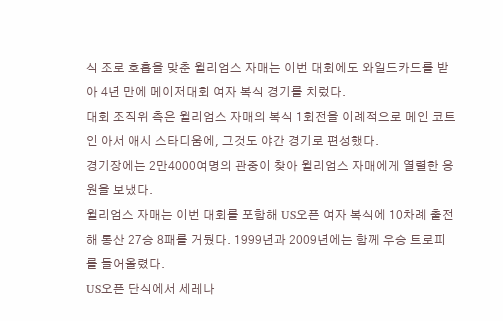식 조로 호흡을 맞춘 윌리엄스 자매는 이번 대회에도 와일드카드를 받아 4년 만에 메이저대회 여자 복식 경기를 치렀다.
대회 조직위 측은 윌리엄스 자매의 복식 1회전을 이례적으로 메인 코트인 아서 애시 스타디움에, 그것도 야간 경기로 편성했다.
경기장에는 2만4000여명의 관중이 찾아 윌리엄스 자매에게 열렬한 응원을 보냈다.
윌리엄스 자매는 이번 대회를 포함해 US오픈 여자 복식에 10차례 출전해 통산 27승 8패를 거뒀다. 1999년과 2009년에는 함께 우승 트로피를 들어올렸다.
US오픈 단식에서 세레나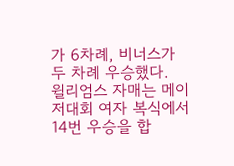가 6차례, 비너스가 두 차례 우승했다.
윌리엄스 자매는 메이저대회 여자 복식에서 14번 우승을 합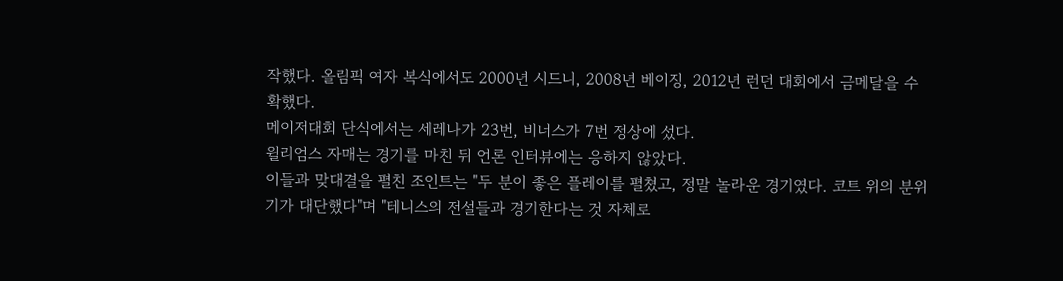작했다. 올림픽 여자 복식에서도 2000년 시드니, 2008년 베이징, 2012년 런던 대회에서 금메달을 수확했다.
메이저대회 단식에서는 세레나가 23번, 비너스가 7번 정상에 섰다.
윌리엄스 자매는 경기를 마친 뒤 언론 인터뷰에는 응하지 않았다.
이들과 맞대결을 펼친 조인트는 "두 분이 좋은 플레이를 펼쳤고, 정말 놀라운 경기였다. 코트 위의 분위기가 대단했다"며 "테니스의 전설들과 경기한다는 것 자체로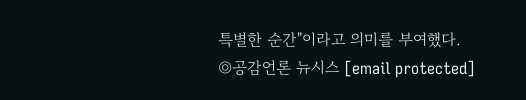특별한 순간"이라고 의미를 부여했다.
◎공감언론 뉴시스 [email protected]